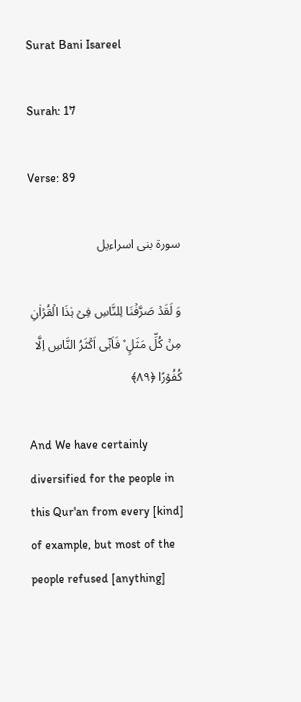Surat Bani Isareel

Surah: 17

Verse: 89

سورة بنی اسراءیل

وَ لَقَدۡ صَرَّفۡنَا لِلنَّاسِ فِیۡ ہٰذَا الۡقُرۡاٰنِ مِنۡ کُلِّ مَثَلٍ ۫ فَاَبٰۤی اَکۡثَرُ النَّاسِ اِلَّا کُفُوۡرًا ﴿۸۹﴾

And We have certainly diversified for the people in this Qur'an from every [kind] of example, but most of the people refused [anything]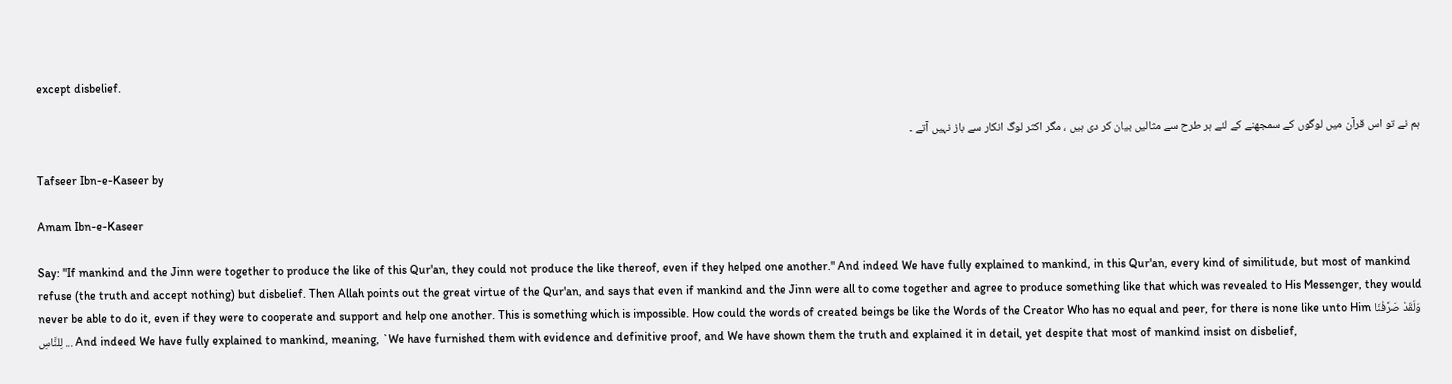except disbelief.

ہم نے تو اس قرآن میں لوگوں کے سمجھنے کے لئے ہر طرح سے مثالیں بیان کر دی ہیں ، مگر اکثر لوگ انکار سے باز نہیں آتے ۔

Tafseer Ibn-e-Kaseer by

Amam Ibn-e-Kaseer

Say: "If mankind and the Jinn were together to produce the like of this Qur'an, they could not produce the like thereof, even if they helped one another." And indeed We have fully explained to mankind, in this Qur'an, every kind of similitude, but most of mankind refuse (the truth and accept nothing) but disbelief. Then Allah points out the great virtue of the Qur'an, and says that even if mankind and the Jinn were all to come together and agree to produce something like that which was revealed to His Messenger, they would never be able to do it, even if they were to cooperate and support and help one another. This is something which is impossible. How could the words of created beings be like the Words of the Creator Who has no equal and peer, for there is none like unto Him وَلَقَدْ صَرَّفْنَا لِلنَّاسِ ... And indeed We have fully explained to mankind, meaning, `We have furnished them with evidence and definitive proof, and We have shown them the truth and explained it in detail, yet despite that most of mankind insist on disbelief,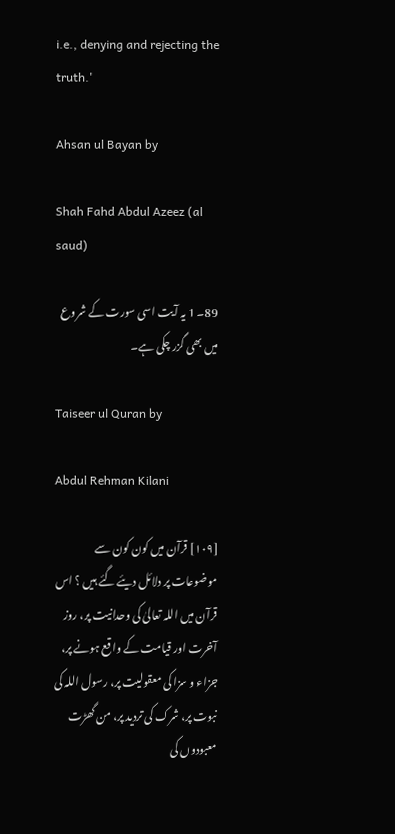i.e., denying and rejecting the truth.'

Ahsan ul Bayan by

Shah Fahd Abdul Azeez (al saud)

89۔ 1 یہ آیت اسی سورت کے شروع میں بھی گزر چکی ہے۔

Taiseer ul Quran by

Abdul Rehman Kilani

[١٠٩] قرآن میں کون کون سے موضوعات پر دلائل دیئے گئے ہیں ؟ اس قرآن میں اللہ تعالیٰ کی وحدانیت پر، روز آخرت اور قیامت کے واقع ہونے پر، جزاء و سزا کی معقولیت پر، رسول اللہ کی نبوت پر، شرک کی تردید پر، من گھڑت معبودوں کی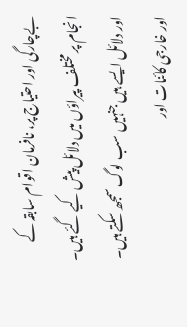بےچارگی اور احتیاج پر، نافرمان اقوام سابقہ کے انجام پر مختلف پیراؤں میں دلائل پیش کیے گئے ہیں۔ اور دلائل ایسے ہیں جنہیں سب لوگ سمجھ سکتے ہیں۔ اور خارجی کائنات اور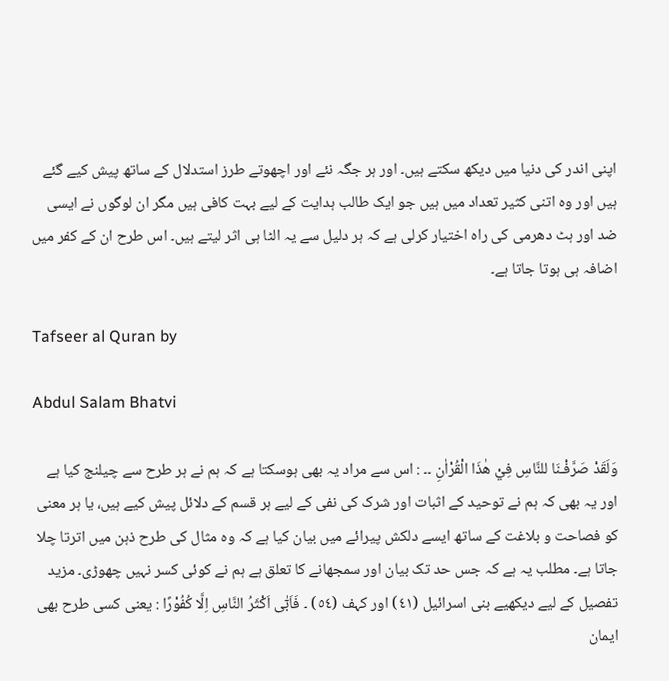اپنی اندر کی دنیا میں دیکھ سکتے ہیں۔ اور ہر جگہ نئے اور اچھوتے طرز استدلال کے ساتھ پیش کیے گئے ہیں اور وہ اتنی کثیر تعداد میں ہیں جو ایک طالب ہدایت کے لیے بہت کافی ہیں مگر ان لوگوں نے ایسی ضد اور ہٹ دھرمی کی راہ اختیار کرلی ہے کہ ہر دلیل سے یہ الٹا ہی اثر لیتے ہیں۔ اس طرح ان کے کفر میں اضافہ ہی ہوتا جاتا ہے۔

Tafseer al Quran by

Abdul Salam Bhatvi

وَلَقَدْ صَرَّفْـنَا للنَّاسِ فِيْ هٰذَا الْقُرْاٰنِ ۔۔ : اس سے مراد یہ بھی ہوسکتا ہے کہ ہم نے ہر طرح سے چیلنج کیا ہے اور یہ بھی کہ ہم نے توحید کے اثبات اور شرک کی نفی کے لیے ہر قسم کے دلائل پیش کیے ہیں، یا ہر معنی کو فصاحت و بلاغت کے ساتھ ایسے دلکش پیرائے میں بیان کیا ہے کہ وہ مثال کی طرح ذہن میں اترتا چلا جاتا ہے۔ مطلب یہ ہے کہ جس حد تک بیان اور سمجھانے کا تعلق ہے ہم نے کوئی کسر نہیں چھوڑی۔ مزید تفصیل کے لیے دیکھیے بنی اسرائیل (٤١) اور کہف (٥٤) ۔ فَاَبٰٓى اَكْثَرُ النَّاسِ اِلَّا كُفُوْرًا : یعنی کسی طرح بھی ایمان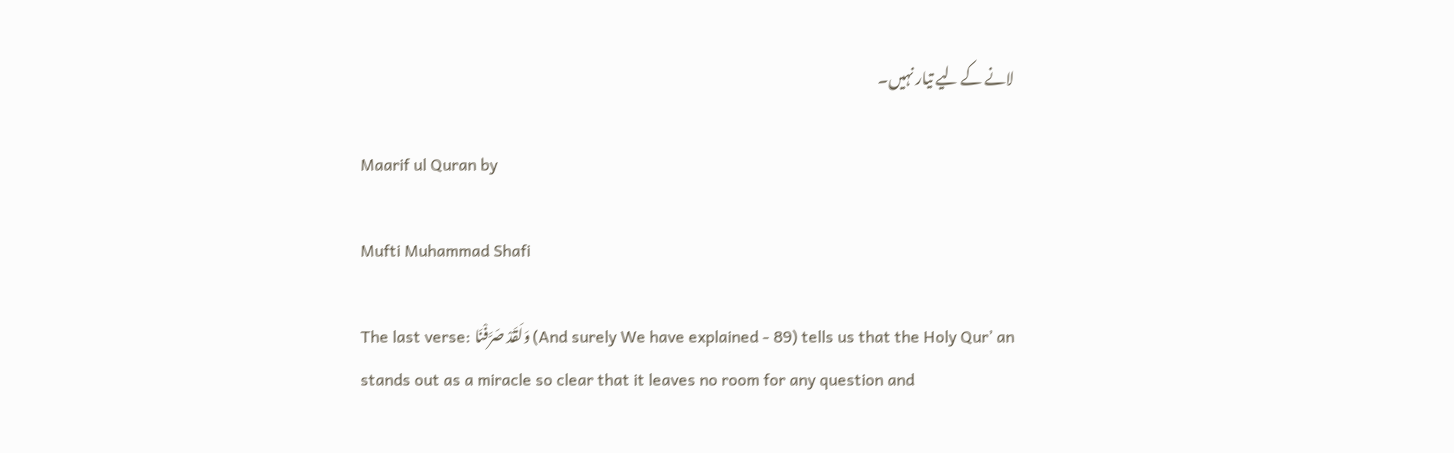لانے کے لیے تیار نہیں۔

Maarif ul Quran by

Mufti Muhammad Shafi

The last verse: وَلَقَدْ صَرَّ‌فْنَا (And surely We have explained - 89) tells us that the Holy Qur’ an stands out as a miracle so clear that it leaves no room for any question and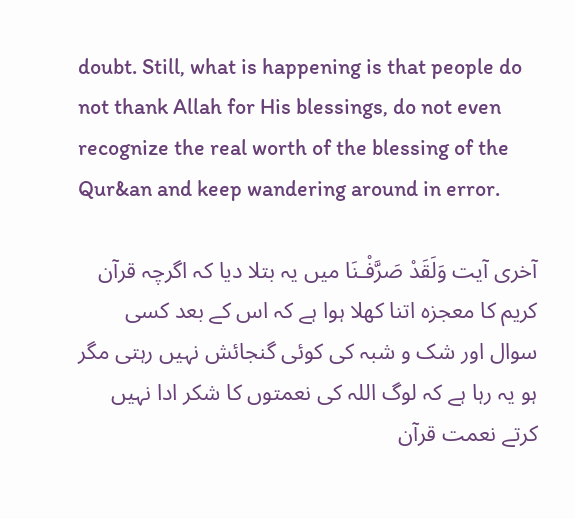doubt. Still, what is happening is that people do not thank Allah for His blessings, do not even recognize the real worth of the blessing of the Qur&an and keep wandering around in error.

آخری آیت وَلَقَدْ صَرَّفْـنَا میں یہ بتلا دیا کہ اگرچہ قرآن کریم کا معجزہ اتنا کھلا ہوا ہے کہ اس کے بعد کسی سوال اور شک و شبہ کی کوئی گنجائش نہیں رہتی مگر ہو یہ رہا ہے کہ لوگ اللہ کی نعمتوں کا شکر ادا نہیں کرتے نعمت قرآن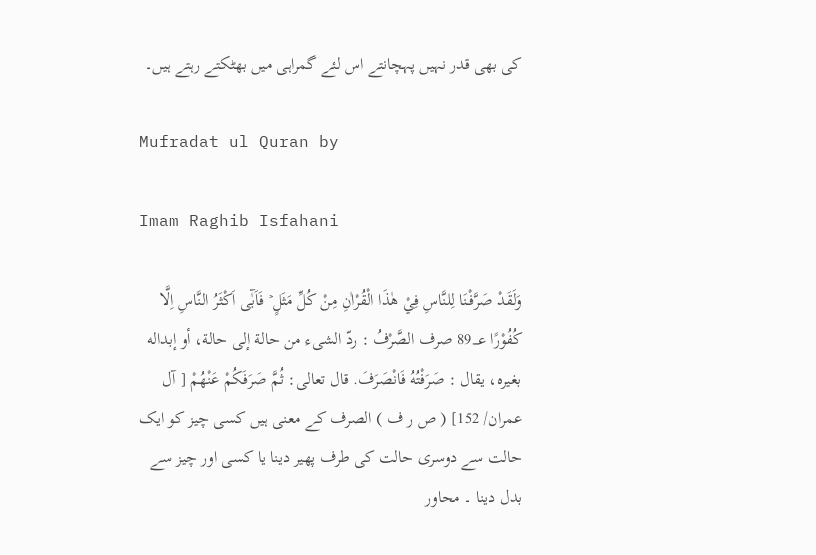کی بھی قدر نہیں پہچانتے اس لئے گمراہی میں بھٹکتے رہتے ہیں۔

Mufradat ul Quran by

Imam Raghib Isfahani

وَلَقَدْ صَرَّفْـنَا لِلنَّاسِ فِيْ هٰذَا الْقُرْاٰنِ مِنْ كُلِّ مَثَلٍ ۡ فَاَبٰٓى اَكْثَرُ النَّاسِ اِلَّا كُفُوْرًا 89؀ صرف الصَّرْفُ : ردّ الشیء من حالة إلى حالة، أو إبداله بغیره، يقال : صَرَفْتُهُ فَانْصَرَفَ. قال تعالی: ثُمَّ صَرَفَكُمْ عَنْهُمْ [ آل عمران/ 152] ( ص ر ف ) الصرف کے معنی ہیں کسی چیز کو ایک حالت سے دوسری حالت کی طرف پھیر دینا یا کسی اور چیز سے بدل دینا ۔ محاور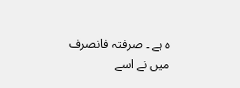ہ ہے ۔ صرفتہ فانصرف میں نے اسے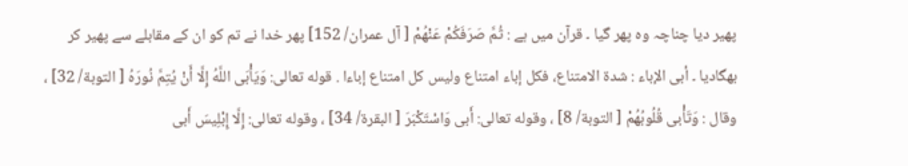پھیر دیا چناچہ وہ پھر گیا ۔ قرآن میں ہے : ثُمَّ صَرَفَكُمْ عَنْهُمْ [ آل عمران/ 152] پھر خدا نے تم کو ان کے مقابلے سے پھیر کر بھگادیا ۔ أبى الإباء : شدة الامتناع، فکل إباء امتناع ولیس کل امتناع إباءا . قوله تعالی: وَيَأْبَى اللَّهُ إِلَّا أَنْ يُتِمَّ نُورَهُ [ التوبة/ 32] ، وقال : وَتَأْبى قُلُوبُهُمْ [ التوبة/ 8] ، وقوله تعالی: أَبى وَاسْتَكْبَرَ [ البقرة/ 34] ، وقوله تعالی: إِلَّا إِبْلِيسَ أَبى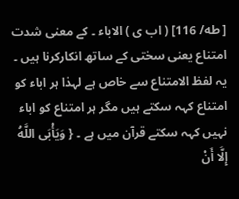[ طه/ 116] ( اب ی ) الاباء ۔ کے معنی شدت امتناع یعنی سختی کے ساتھ انکارکرنا ہیں ۔ یہ لفظ الامتناع سے خاص ہے لہذا ہر اباء کو امتناع کہہ سکتے ہیں مگر ہر امتناع کو اباء نہیں کہہ سکتے قرآن میں ہے ۔ { وَيَأْبَى اللَّهُ إِلَّا أَنْ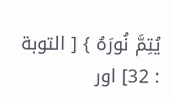يُتِمَّ نُورَهُ } [ التوبة : 32] اور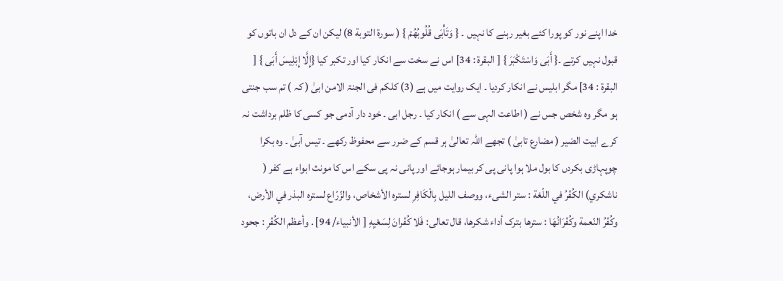خدا اپنے نور کو پورا کئے بغیر رہنے کا نہیں ۔ { وَتَأْبَى قُلُوبُهُمْ } ( سورة التوبة 8) لیکن ان کے دل ان باتوں کو قبول نہیں کرتے ۔{ أَبَى وَاسْتَكْبَرَ } [ البقرة : 34] اس نے سخت سے انکار کیا اور تکبر کیا {إِلَّا إِبْلِيسَ أَبَى } [ البقرة : 34] مگر ابلیس نے انکار کردیا ۔ ایک روایت میں ہے (3) کلکم فی الجنۃ الامن ابیٰ ( کہ ) تم سب جنتی ہو مگر وہ شخص جس نے ( اطاعت الہی سے ) انکار کیا ۔ رجل ابی ۔ خود دار آدمی جو کسی کا ظلم برداشت نہ کرے ابیت الضیر ( مضارع تابیٰ ) تجھے اللہ تعالیٰ ہر قسم کے ضرر سے محفوظ رکھے ۔ تیس آبیٰ ۔ وہ بکرا چوپہاڑی بکردں کا بول ملا ہوا پانی پی کر بیمار ہوجائے اور پانی نہ پی سکے اس کا مونث ابواء ہے كفر ( ناشکري) الكُفْرُ في اللّغة : ستر الشیء، ووصف اللیل بِالْكَافِرِ لستره الأشخاص، والزّرّاع لستره البذر في الأرض، وكُفْرُ النّعمة وكُفْرَانُهَا : سترها بترک أداء شكرها، قال تعالی: فَلا كُفْرانَ لِسَعْيِهِ [ الأنبیاء/ 94] . وأعظم الكُفْرِ : جحود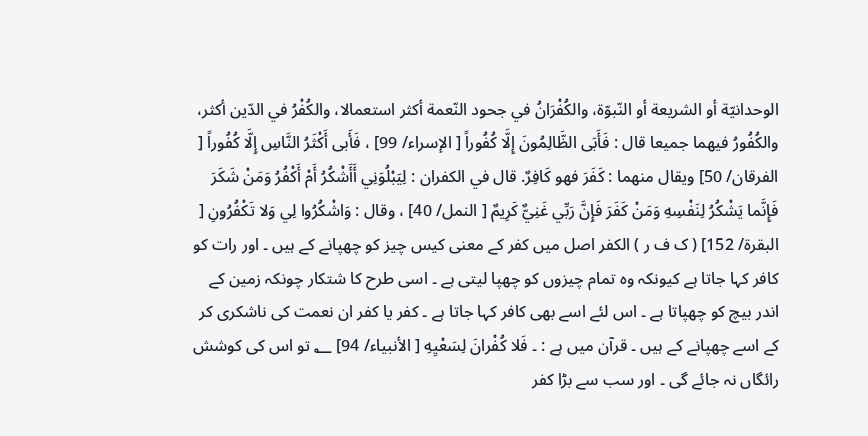الوحدانيّة أو الشریعة أو النّبوّة، والکُفْرَانُ في جحود النّعمة أكثر استعمالا، والکُفْرُ في الدّين أكثر، والکُفُورُ فيهما جمیعا قال : فَأَبَى الظَّالِمُونَ إِلَّا كُفُوراً [ الإسراء/ 99] ، فَأَبى أَكْثَرُ النَّاسِ إِلَّا كُفُوراً [ الفرقان/ 50] ويقال منهما : كَفَرَ فهو كَافِرٌ. قال في الکفران : لِيَبْلُوَنِي أَأَشْكُرُ أَمْ أَكْفُرُ وَمَنْ شَكَرَ فَإِنَّما يَشْكُرُ لِنَفْسِهِ وَمَنْ كَفَرَ فَإِنَّ رَبِّي غَنِيٌّ كَرِيمٌ [ النمل/ 40] ، وقال : وَاشْكُرُوا لِي وَلا تَكْفُرُونِ [ البقرة/ 152] ( ک ف ر ) الکفر اصل میں کفر کے معنی کیس چیز کو چھپانے کے ہیں ۔ اور رات کو کافر کہا جاتا ہے کیونکہ وہ تمام چیزوں کو چھپا لیتی ہے ۔ اسی طرح کا شتکار چونکہ زمین کے اندر بیچ کو چھپاتا ہے ۔ اس لئے اسے بھی کافر کہا جاتا ہے ۔ کفر یا کفر ان نعمت کی ناشکری کر کے اسے چھپانے کے ہیں ۔ قرآن میں ہے : ۔ فَلا كُفْرانَ لِسَعْيِهِ [ الأنبیاء/ 94] ؂ تو اس کی کوشش رائگاں نہ جائے گی ۔ اور سب سے بڑا کفر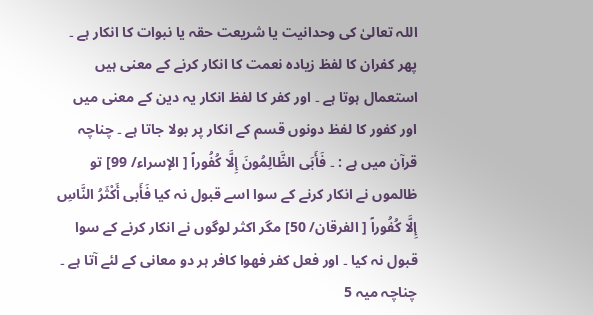اللہ تعالیٰ کی وحدانیت یا شریعت حقہ یا نبوات کا انکار ہے ۔ پھر کفران کا لفظ زیادہ نعمت کا انکار کرنے کے معنی ہیں استعمال ہوتا ہے ۔ اور کفر کا لفظ انکار یہ دین کے معنی میں اور کفور کا لفظ دونوں قسم کے انکار پر بولا جاتا ہے ۔ چناچہ قرآن میں ہے : ۔ فَأَبَى الظَّالِمُونَ إِلَّا كُفُوراً [ الإسراء/ 99] تو ظالموں نے انکار کرنے کے سوا اسے قبول نہ کیا فَأَبى أَكْثَرُ النَّاسِ إِلَّا كُفُوراً [ الفرقان/ 50] مگر اکثر لوگوں نے انکار کرنے کے سوا قبول نہ کیا ۔ اور فعل کفر فھوا کافر ہر دو معانی کے لئے آتا ہے ۔ چناچہ میہ 5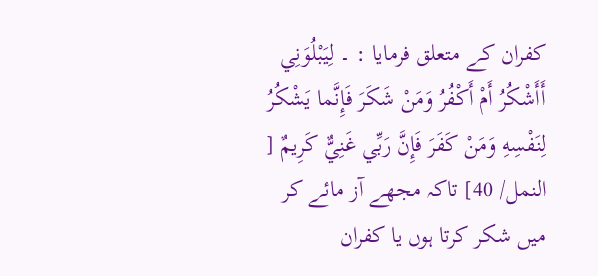کفران کے متعلق فرمایا : ۔ لِيَبْلُوَنِي أَأَشْكُرُ أَمْ أَكْفُرُ وَمَنْ شَكَرَ فَإِنَّما يَشْكُرُ لِنَفْسِهِ وَمَنْ كَفَرَ فَإِنَّ رَبِّي غَنِيٌّ كَرِيمٌ [ النمل/ 40] تاکہ مجھے آز مائے کر میں شکر کرتا ہوں یا کفران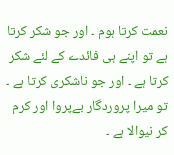نعمت کرتا ہوم ۔ اور جو شکر کرتا ہے تو اپنے ہی فائدے کے لئے شکر کرتا ہے ۔ اور جو ناشکری کرتا ہے ۔ تو میرا پروردگار بےپروا اور کرم کر نیوالا ہے ۔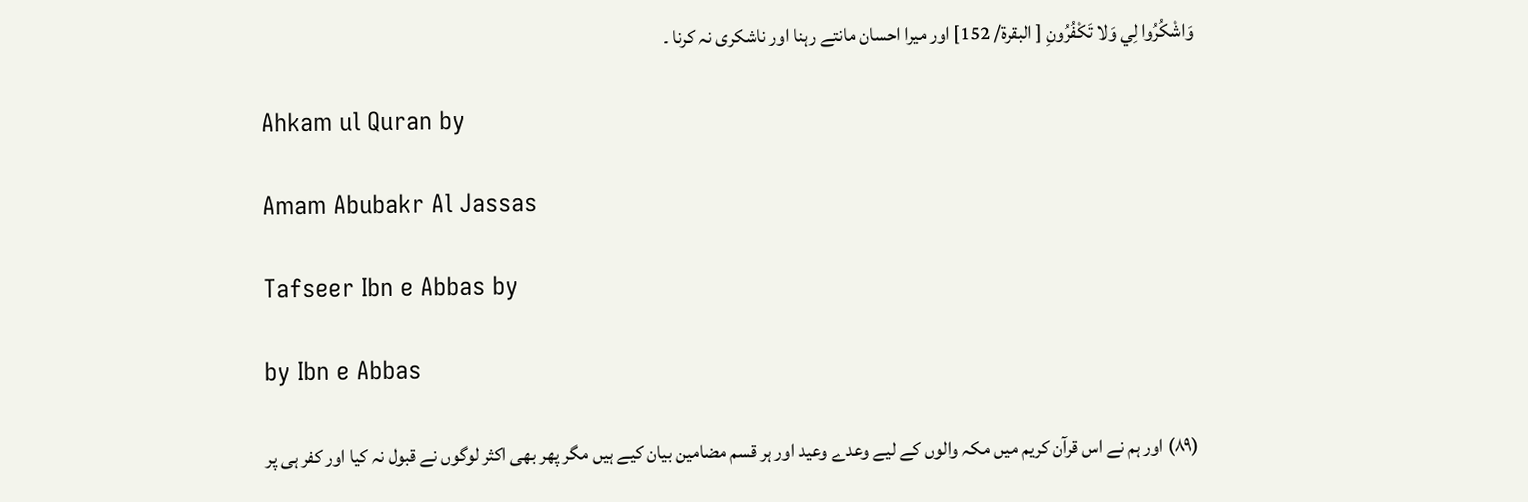وَاشْكُرُوا لِي وَلا تَكْفُرُونِ [ البقرة/ 152] اور میرا احسان مانتے رہنا اور ناشکری نہ کرنا ۔

Ahkam ul Quran by

Amam Abubakr Al Jassas

Tafseer Ibn e Abbas by

by Ibn e Abbas

(٨٩) اور ہم نے اس قرآن کریم میں مکہ والوں کے لیے وعدے وعید اور ہر قسم مضامین بیان کیے ہیں مگر پھر بھی اکثر لوگوں نے قبول نہ کیا اور کفر ہی پر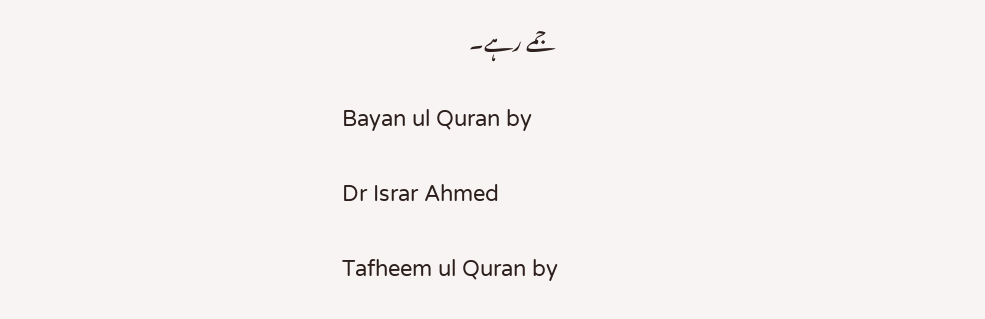جمے رہے۔

Bayan ul Quran by

Dr Israr Ahmed

Tafheem ul Quran by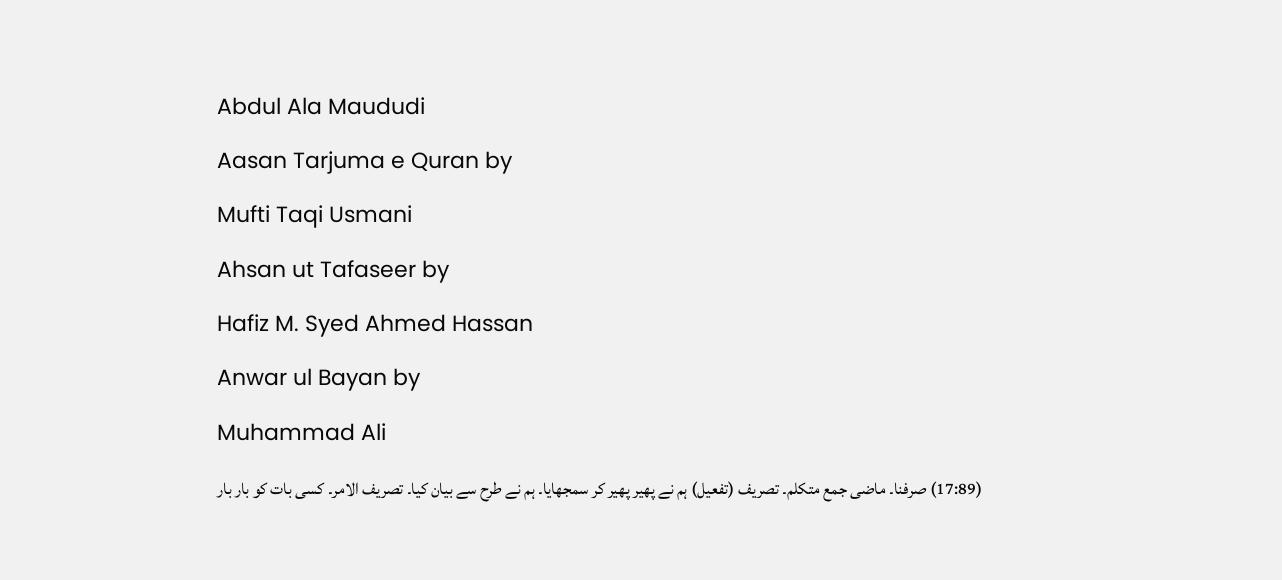Abdul Ala Maududi

Aasan Tarjuma e Quran by

Mufti Taqi Usmani

Ahsan ut Tafaseer by

Hafiz M. Syed Ahmed Hassan

Anwar ul Bayan by

Muhammad Ali

(17:89) صرفنا۔ ماضی جمع متکلم۔ تصریف (تفعیل) ہم نے پھیر پھیر کر سمجھایا۔ ہم نے طرح سے بیان کیا۔ تصریف الامر۔ کسی بات کو بار بار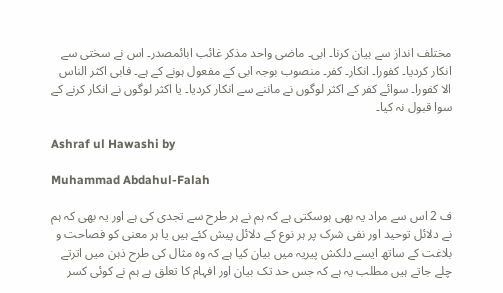مختلف انداز سے بیان کرنا۔ ابی۔ ماضی واحد مذکر غائب ابائمصدر۔ اس نے سختی سے انکار کردیا۔ کفورا۔ انکار۔ کفر۔ منصوب بوجہ ابی کے مفعول ہونے کے ہے۔ فابی اکثر الناس الا کفورا۔ سوائے کفر کے اکثر لوگوں نے ماننے سے انکار کردیا۔ یا اکثر لوگوں نے انکار کرنے کے سوا قبول نہ کیا۔

Ashraf ul Hawashi by

Muhammad Abdahul-Falah

ف 2 اس سے مراد یہ بھی ہوسکتی ہے کہ ہم نے ہر طرح سے تجدی کی ہے اور یہ بھی کہ ہم نے دلائل توحید اور نفی شرک پر ہر نوع کے دلائل پیش کئے ہیں یا ہر معنی کو فصاحت و بلاغت کے ساتھ ایسے دلکش پیریہ میں بیان کیا ہے کہ وہ مثال کی طرح ذہن میں اترتے چلے جاتے ہیں مطلب یہ ہے کہ جس حد تک بیان اور افہام کا تعلق ہے ہم نے کوئی کسر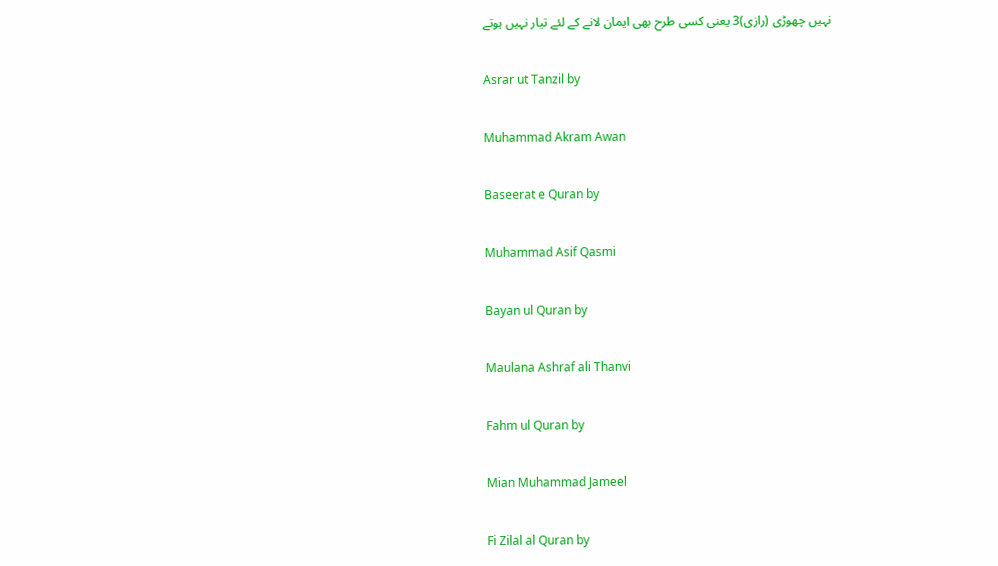نہیں چھوڑی (رازی)3 یعنی کسی طرح بھی ایمان لانے کے لئے تیار نہیں ہوتے

Asrar ut Tanzil by

Muhammad Akram Awan

Baseerat e Quran by

Muhammad Asif Qasmi

Bayan ul Quran by

Maulana Ashraf ali Thanvi

Fahm ul Quran by

Mian Muhammad Jameel

Fi Zilal al Quran by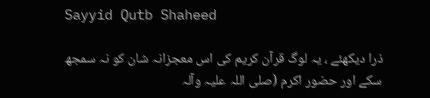Sayyid Qutb Shaheed

ذرا دیکھئے ، یہ لوگ قرآن کریم کی اس معجزانہ شان کو نہ سمجھ سکے اور حضور اکرم (صلی اللہ علیہ وآلہ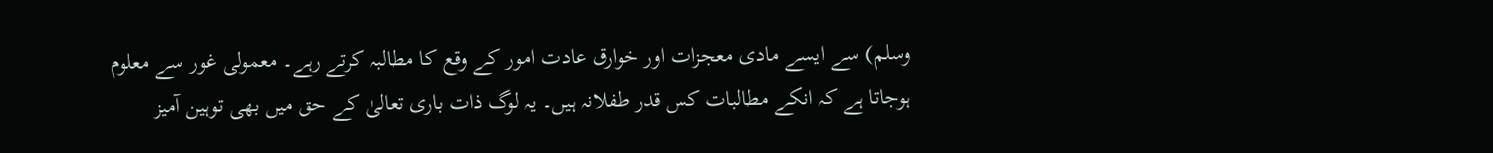وسلم) سے ایسے مادی معجزات اور خوارق عادت امور کے وقع کا مطالبہ کرتے رہے۔ معمولی غور سے معلوم ہوجاتا ہے کہ انکے مطالبات کس قدر طفلانہ ہیں۔ یہ لوگ ذات باری تعالیٰ کے حق میں بھی توہین آمیز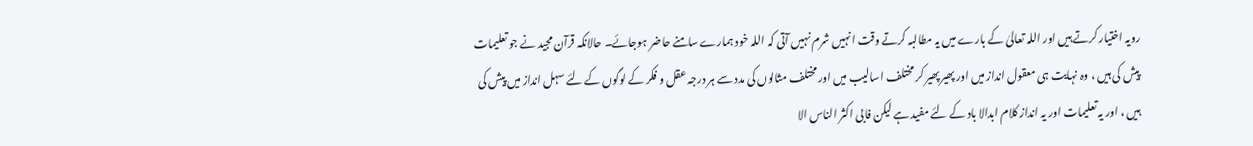رویہ اختیار کرتے ہیں اور اللہ تعالیٰ کے بارے میں یہ مطالبہ کرتے وقت انہیں شرم نہیں آتی کہ اللہ خود ہمارے سامنے حاضر ہوجائے۔ حالانکہ قرآن مجید نے جو تعلیمات پیش کی ہیں ، وہ نہایت ہی معقول انداز میں اور پھیر پھیر کر مختلف اسالیب میں اور مختلف مثالوں کی مدد سے ہر درجہ عقل و فکر کے لوگوں کے لئے سہل انداز میں پیش کی ہیں ، اور یہ تعلیمات اور یہ انداز کلام ابدالا باد کے لئے مفید ہے لیکن فابی اکثر الناس الا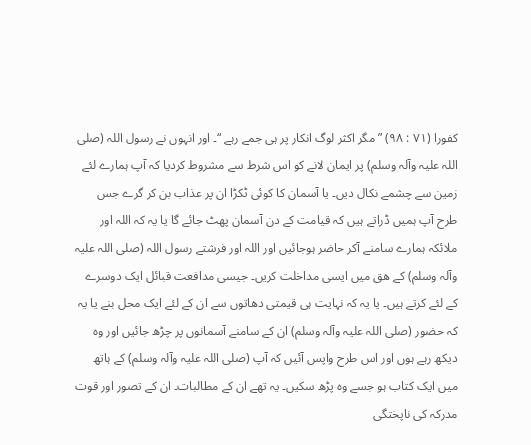کفورا (٧١ : ٩٨) ” مگر اکثر لوگ انکار پر ہی جمے رہے “۔ اور انہوں نے رسول اللہ (صلی اللہ علیہ وآلہ وسلم) پر ایمان لانے کو اس شرط سے مشروط کردیا کہ آپ ہمارے لئے زمین سے چشمے نکال دیں۔ یا آسمان کا کوئی ٹکڑا ان پر عذاب بن کر گرے جس طرح آپ ہمیں ڈراتے ہیں کہ قیامت کے دن آسمان پھٹ جائے گا یا یہ کہ اللہ اور ملائکہ ہمارے سامنے آکر حاضر ہوجائیں اور اللہ اور فرشتے رسول اللہ (صلی اللہ علیہ وآلہ وسلم) کے ھق میں ایسی مداخلت کریں۔ جیسی مدافعت قبائل ایک دوسرے کے لئے کرتے ہیں۔ یا یہ کہ نہایت ہی قیمتی دھاتوں سے ان کے لئے ایک محل بنے یا یہ کہ حضور (صلی اللہ علیہ وآلہ وسلم) ان کے سامنے آسمانوں پر چڑھ جائیں اور وہ دیکھ رہے ہوں اور اس طرح واپس آئیں کہ آپ (صلی اللہ علیہ وآلہ وسلم) کے ہاتھ میں ایک کتاب ہو جسے وہ پڑھ سکیں۔ یہ تھے ان کے مطالبات۔ ان کے تصور اور قوت مدرکہ کی ناپختگی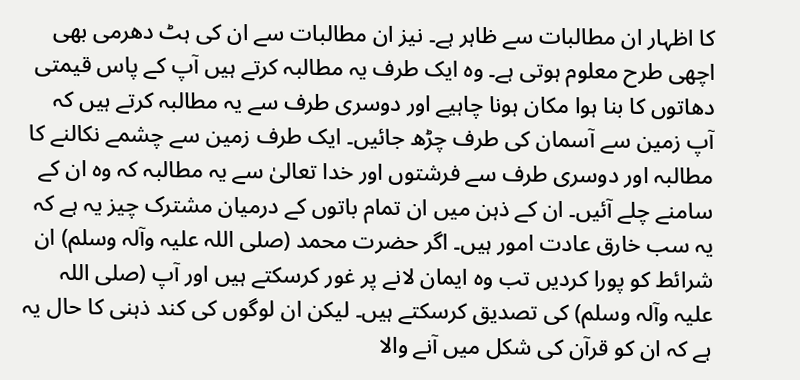کا اظہار ان مطالبات سے ظاہر ہے۔ نیز ان مطالبات سے ان کی ہٹ دھرمی بھی اچھی طرح معلوم ہوتی ہے۔ وہ ایک طرف یہ مطالبہ کرتے ہیں آپ کے پاس قیمتی دھاتوں کا بنا ہوا مکان ہونا چاہیے اور دوسری طرف سے یہ مطالبہ کرتے ہیں کہ آپ زمین سے آسمان کی طرف چڑھ جائیں۔ ایک طرف زمین سے چشمے نکالنے کا مطالبہ اور دوسری طرف سے فرشتوں اور خدا تعالیٰ سے یہ مطالبہ کہ وہ ان کے سامنے چلے آئیں۔ ان کے ذہن میں ان تمام باتوں کے درمیان مشترک چیز یہ ہے کہ یہ سب خارق عادت امور ہیں۔ اگر حضرت محمد (صلی اللہ علیہ وآلہ وسلم) ان شرائط کو پورا کردیں تب وہ ایمان لانے پر غور کرسکتے ہیں اور آپ (صلی اللہ علیہ وآلہ وسلم) کی تصدیق کرسکتے ہیں۔ لیکن ان لوگوں کی کند ذہنی کا حال یہ ہے کہ ان کو قرآن کی شکل میں آنے والا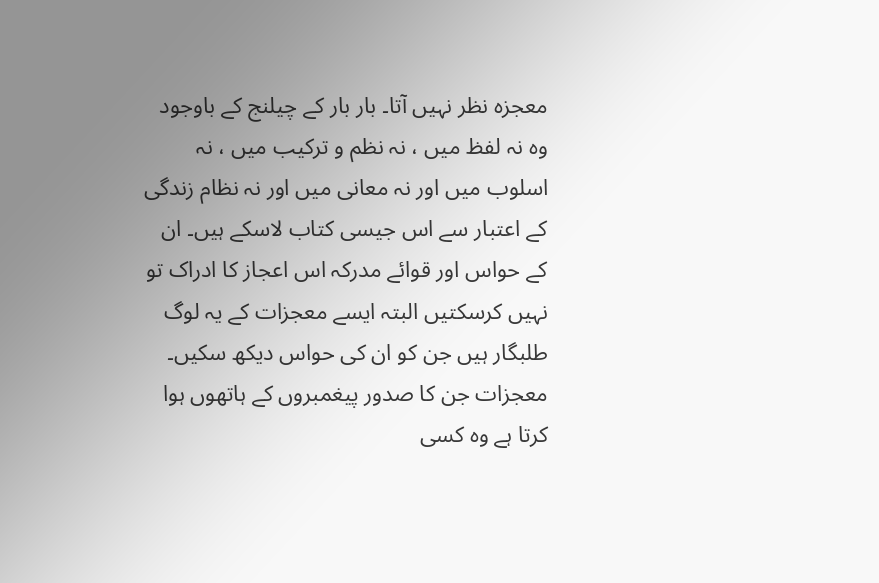معجزہ نظر نہیں آتا۔ بار بار کے چیلنج کے باوجود وہ نہ لفظ میں ، نہ نظم و ترکیب میں ، نہ اسلوب میں اور نہ معانی میں اور نہ نظام زندگی کے اعتبار سے اس جیسی کتاب لاسکے ہیں۔ ان کے حواس اور قوائے مدرکہ اس اعجاز کا ادراک تو نہیں کرسکتیں البتہ ایسے معجزات کے یہ لوگ طلبگار ہیں جن کو ان کی حواس دیکھ سکیں۔ معجزات جن کا صدور پیغمبروں کے ہاتھوں ہوا کرتا ہے وہ کسی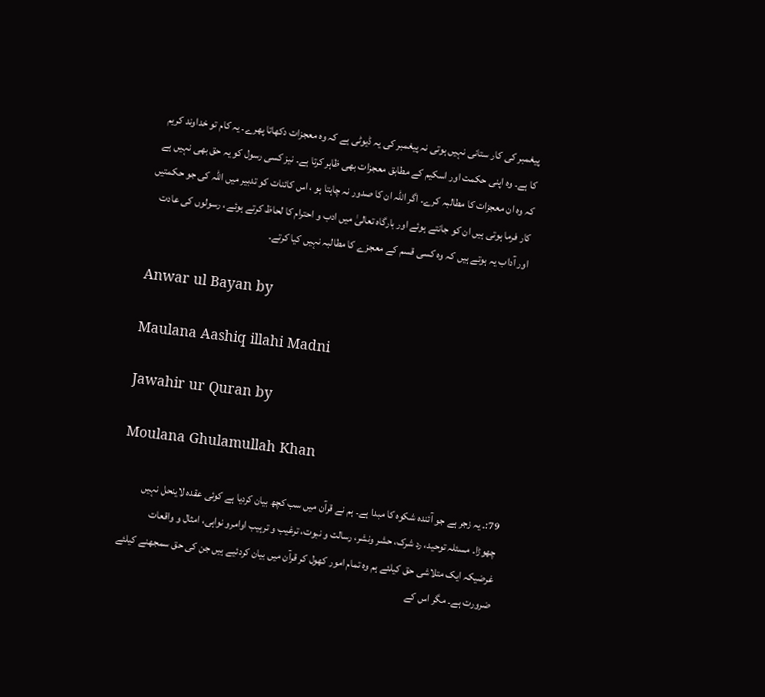پیغمبر کی کار ستانی نہیں ہوتی نہ پیغمبر کی یہ ڈیوٹی ہے کہ وہ معجزات دکھاتا پھرے۔ یہ کام تو خداوند کریم کا ہے۔ وہ اپنی حکمت اور اسکیم کے مطابق معجزات بھی ظاہر کرتا ہے۔ نیز کسی رسول کو یہ حق بھی نہیں ہے کہ وہ ان معجزات کا مطالبہ کرے۔ اگر اللہ ان کا صدور نہ چاہتا ہو ، اس کائنات کو تدبیر میں اللہ کی جو حکمتیں کار فرما ہوتی ہیں ان کو جانتے ہوئے اور بارگاہ تعالیٰ میں ادب و احترام کا لحاظ کرتے ہوئے ، رسولوں کی عادت اور آداب یہ ہوتے ہیں کہ وہ کسی قسم کے معجزے کا مطالبہ نہیں کیا کرتے۔

Anwar ul Bayan by

Maulana Aashiq illahi Madni

Jawahir ur Quran by

Moulana Ghulamullah Khan

79:۔ یہ زجر ہے جو آئندہ شکوہ کا مبدا ہے۔ ہم نے قرآن میں سب کچھ بیان کردیا ہے کوئی عقدہ لاینحل نہیں چھوڑا۔ مسئلہ توحید، رد شرک، حشر ونشر، رسالت و نبوت، ترغیب و ترہیب اوامرو نواہی، امثال و واقعات غرضیکہ ایک متلاشی حق کیلئے ہم وہ تمام امور کھول کر قرآن میں بیان کردئیے ہیں جن کی حق سمجھنے کیلئے ضرورت ہے۔ مگر اس کے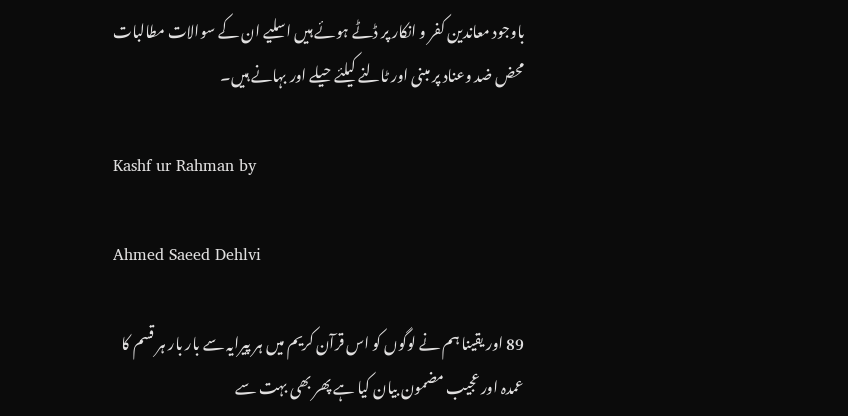باوجود معاندین کفر و انکار پر ڈٹے ہوئے ہیں اسلیے ان کے سوالات مطالبات محض ضد وعناد پر مبنی اور ٹالنے کیلئے حیلے اور بہانے ہیں۔

Kashf ur Rahman by

Ahmed Saeed Dehlvi

89 اور یقینا ہم نے لوگوں کو اس قرآن کریم میں ہر پیرایہ سے بار بار ہر قسم کا عمدہ اور عجیب مضمون بیان کیا ہے پھر بھی بہت سے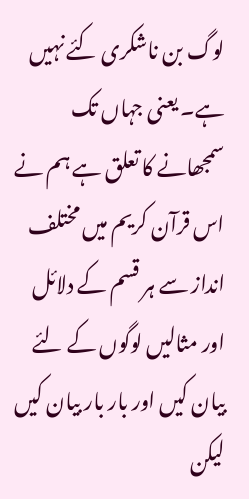لوگ بن ناشکری کئے نہیں ہے۔ یعنی جہاں تک سمجھانے کا تعلق ہے ہم نے اس قرآن کریم میں مختلف انداز سے ہر قسم کے دلائل اور مثالیں لوگوں کے لئے بیان کیں اور بار بار بیان کیں لیکن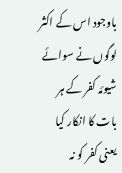باوجود اس کے اکثر لوگوں نے سوائے شیوئہ کفر کے ہر بات کا انکار کیا یعنی کفر کو نہ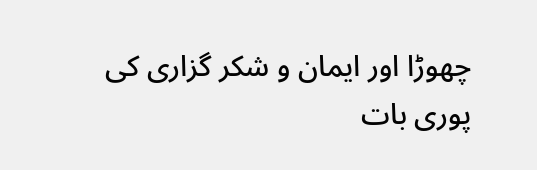چھوڑا اور ایمان و شکر گزاری کی پوری بات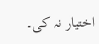اختیار نہ کی۔